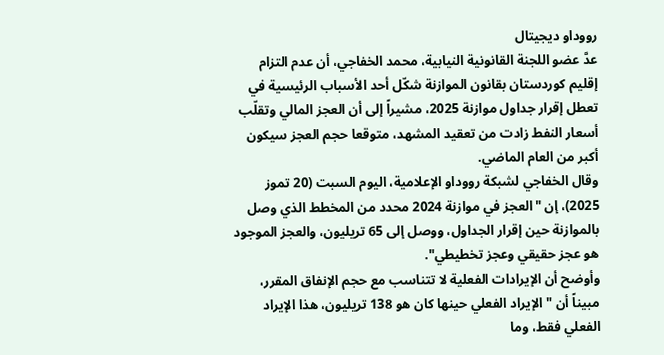رووداو ديجيتال
عدَّ عضو اللجنة القانونية النيابية، محمد الخفاجي، أن عدم التزام إقليم كوردستان بقانون الموازنة شكّل أحد الأسباب الرئيسية في تعطل إقرار جداول موازنة 2025، مشيراً إلى أن العجز المالي وتقلّب أسعار النفط زادت من تعقيد المشهد، متوقعا حجم العجز سيكون أكبر من العام الماضي.
وقال الخفاجي لشبكة رووداو الإعلامية، اليوم السبت (20 تموز 2025)، إن "العجز في موازنة 2024 محدد من المخطط الذي وصل بالموازنة حين إقرار الجداول، ووصل إلى 65 تريليون، والعجز الموجود هو عجز حقيقي وعجز تخطيطي".
وأوضح أن الإيرادات الفعلية لا تتناسب مع حجم الإنفاق المقرر، مبيناً أن "الإيراد الفعلي حينها كان هو 138 تريليون، هذا الإيراد الفعلي فقط، وما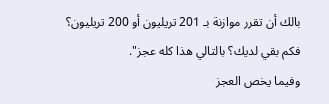بالك أن تقرر موازنة بـ 201 تريليون أو 200 تريليون؟ فكم بقي لديك؟ بالتالي هذا كله عجز".
وفيما يخص العجز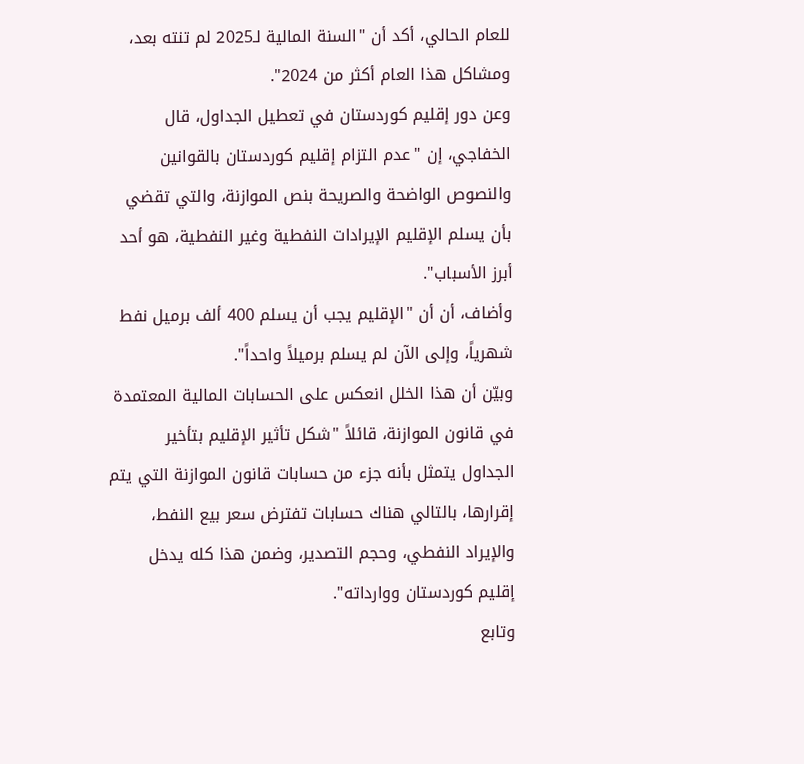للعام الحالي، أكد أن "السنة المالية لـ2025 لم تنته بعد، ومشاكل هذا العام أكثر من 2024".
وعن دور إقليم كوردستان في تعطيل الجداول، قال الخفاجي، إن "عدم التزام إقليم كوردستان بالقوانين والنصوص الواضحة والصريحة بنص الموازنة، والتي تقضي بأن يسلم الإقليم الإيرادات النفطية وغير النفطية، هو أحد أبرز الأسباب".
وأضاف، أن أن "الإقليم يجب أن يسلم 400 ألف برميل نفط شهرياً، وإلى الآن لم يسلم برميلاً واحداً".
وبيّن أن هذا الخلل انعكس على الحسابات المالية المعتمدة في قانون الموازنة، قائلاً "شكل تأثير الإقليم بتأخير الجداول يتمثل بأنه جزء من حسابات قانون الموازنة التي يتم إقرارها، بالتالي هناك حسابات تفترض سعر بيع النفط، والإيراد النفطي، وحجم التصدير، وضمن هذا كله يدخل إقليم كوردستان ووارداته".
وتابع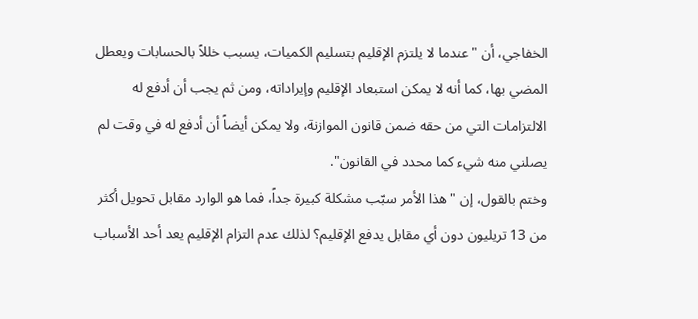الخفاجي، أن "عندما لا يلتزم الإقليم بتسليم الكميات، يسبب خللاً بالحسابات ويعطل المضي بها، كما أنه لا يمكن استبعاد الإقليم وإيراداته، ومن ثم يجب أن أدفع له الالتزامات التي من حقه ضمن قانون الموازنة، ولا يمكن أيضاً أن أدفع له في وقت لم يصلني منه شيء كما محدد في القانون".
وختم بالقول، إن "هذا الأمر سبّب مشكلة كبيرة جداً، فما هو الوارد مقابل تحويل أكثر من 13 تريليون دون أي مقابل يدفع الإقليم؟ لذلك عدم التزام الإقليم يعد أحد الأسباب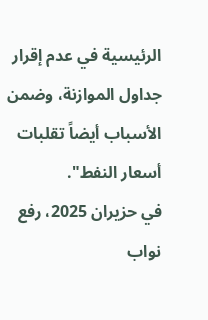الرئيسية في عدم إقرار جداول الموازنة، وضمن الأسباب أيضاً تقلبات أسعار النفط".
في حزيران 2025، رفع نواب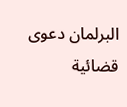البرلمان دعوى قضائية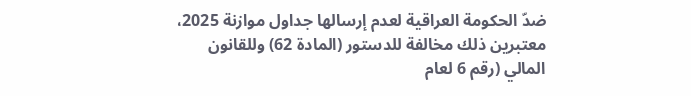ضدّ الحكومة العراقية لعدم إرسالها جداول موازنة 2025، معتبرين ذلك مخالفة للدستور (المادة 62) وللقانون المالي (رقم 6 لعام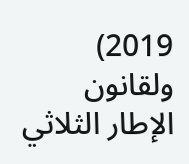2019) ولقانون الإطار الثلاثي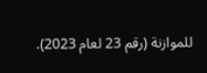للموازنة (رقم 23 لعام 2023).